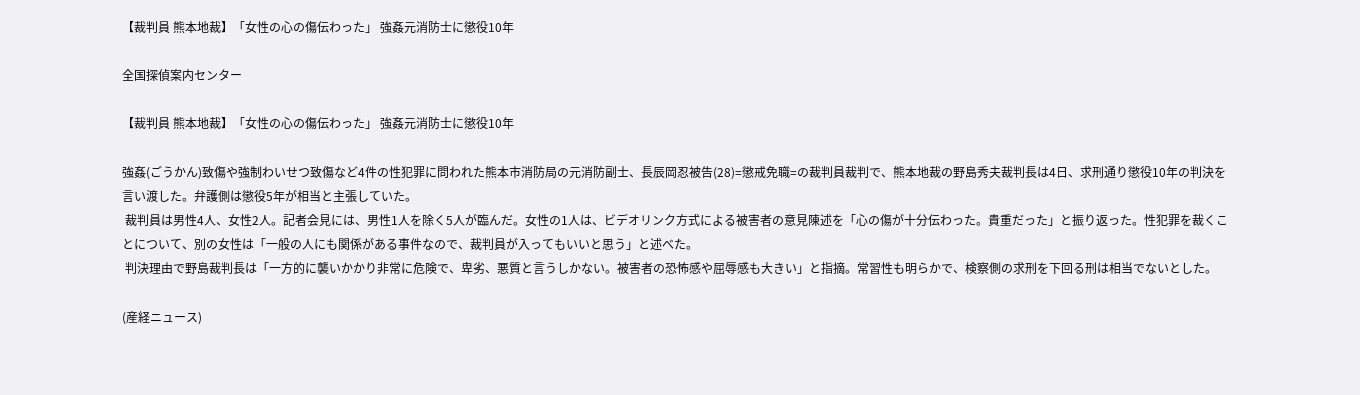【裁判員 熊本地裁】「女性の心の傷伝わった」 強姦元消防士に懲役10年

全国探偵案内センター

【裁判員 熊本地裁】「女性の心の傷伝わった」 強姦元消防士に懲役10年

強姦(ごうかん)致傷や強制わいせつ致傷など4件の性犯罪に問われた熊本市消防局の元消防副士、長辰岡忍被告(28)=懲戒免職=の裁判員裁判で、熊本地裁の野島秀夫裁判長は4日、求刑通り懲役10年の判決を言い渡した。弁護側は懲役5年が相当と主張していた。
 裁判員は男性4人、女性2人。記者会見には、男性1人を除く5人が臨んだ。女性の1人は、ビデオリンク方式による被害者の意見陳述を「心の傷が十分伝わった。貴重だった」と振り返った。性犯罪を裁くことについて、別の女性は「一般の人にも関係がある事件なので、裁判員が入ってもいいと思う」と述べた。
 判決理由で野島裁判長は「一方的に襲いかかり非常に危険で、卑劣、悪質と言うしかない。被害者の恐怖感や屈辱感も大きい」と指摘。常習性も明らかで、検察側の求刑を下回る刑は相当でないとした。

(産経ニュース)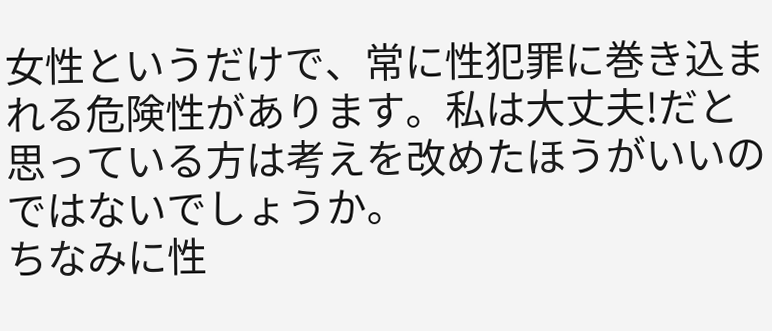女性というだけで、常に性犯罪に巻き込まれる危険性があります。私は大丈夫!だと思っている方は考えを改めたほうがいいのではないでしょうか。
ちなみに性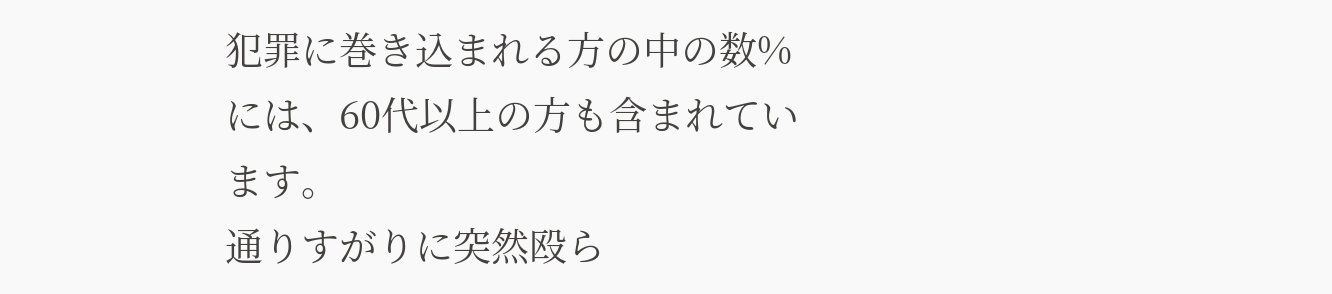犯罪に巻き込まれる方の中の数%には、60代以上の方も含まれています。
通りすがりに突然殴ら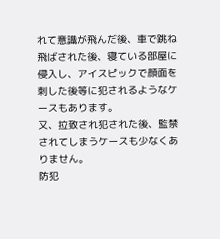れて意識が飛んだ後、車で跳ね飛ばされた後、寝ている部屋に侵入し、アイスピックで顔面を刺した後等に犯されるようなケースもあります。
又、拉致され犯された後、監禁されてしまうケースも少なくありません。
防犯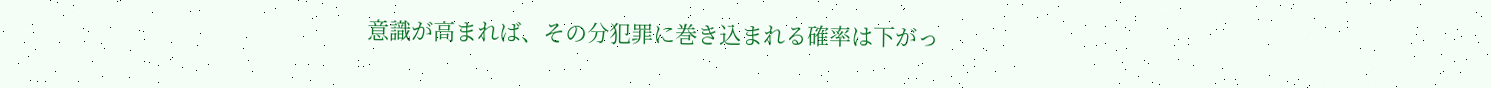意識が高まれば、その分犯罪に巻き込まれる確率は下がっ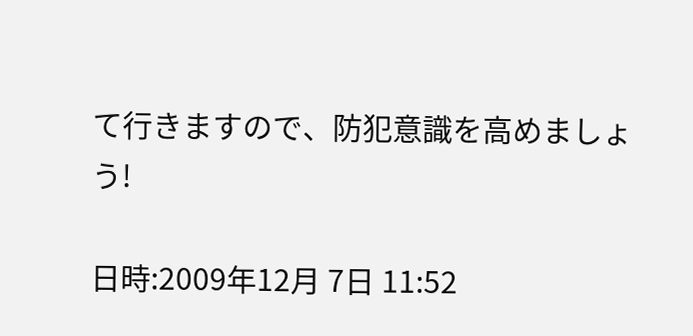て行きますので、防犯意識を高めましょう!

日時:2009年12月 7日 11:52